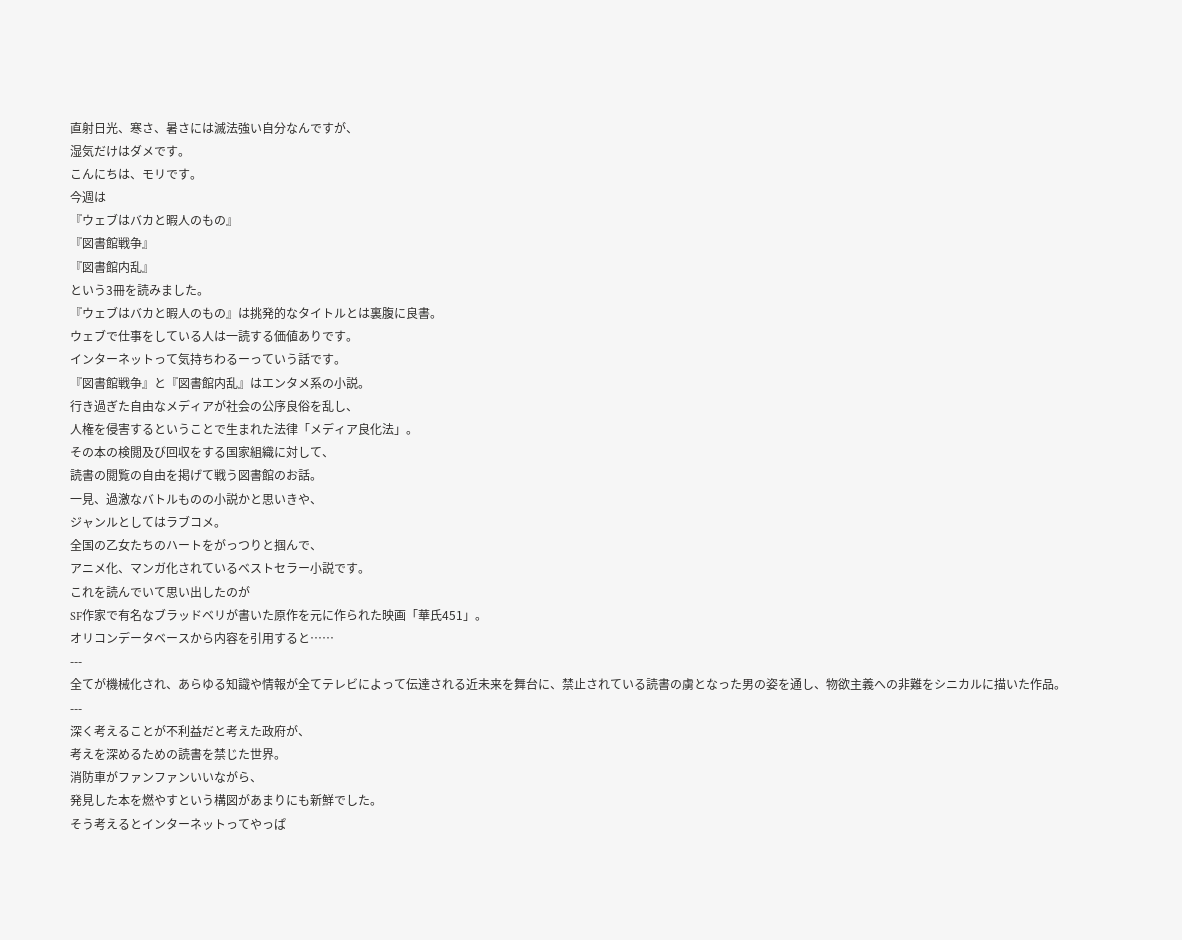直射日光、寒さ、暑さには滅法強い自分なんですが、
湿気だけはダメです。
こんにちは、モリです。
今週は
『ウェブはバカと暇人のもの』
『図書館戦争』
『図書館内乱』
という3冊を読みました。
『ウェブはバカと暇人のもの』は挑発的なタイトルとは裏腹に良書。
ウェブで仕事をしている人は一読する価値ありです。
インターネットって気持ちわるーっていう話です。
『図書館戦争』と『図書館内乱』はエンタメ系の小説。
行き過ぎた自由なメディアが社会の公序良俗を乱し、
人権を侵害するということで生まれた法律「メディア良化法」。
その本の検閲及び回収をする国家組織に対して、
読書の閲覧の自由を掲げて戦う図書館のお話。
一見、過激なバトルものの小説かと思いきや、
ジャンルとしてはラブコメ。
全国の乙女たちのハートをがっつりと掴んで、
アニメ化、マンガ化されているベストセラー小説です。
これを読んでいて思い出したのが
SF作家で有名なブラッドベリが書いた原作を元に作られた映画「華氏451」。
オリコンデータベースから内容を引用すると……
---
全てが機械化され、あらゆる知識や情報が全てテレビによって伝達される近未来を舞台に、禁止されている読書の虜となった男の姿を通し、物欲主義への非難をシニカルに描いた作品。
---
深く考えることが不利益だと考えた政府が、
考えを深めるための読書を禁じた世界。
消防車がファンファンいいながら、
発見した本を燃やすという構図があまりにも新鮮でした。
そう考えるとインターネットってやっぱ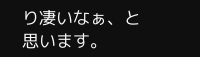り凄いなぁ、と思います。